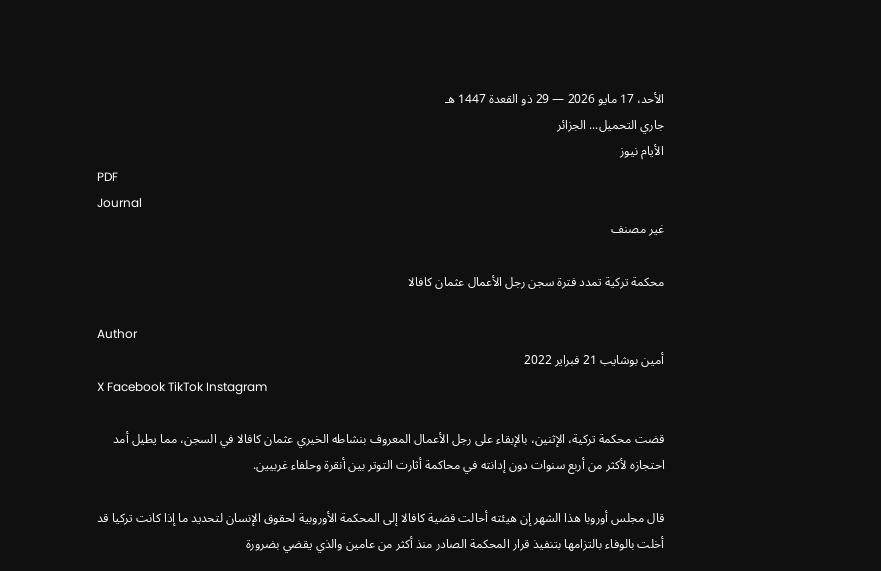الأحد، 17 مايو 2026 — 29 ذو القعدة 1447 هـ
جاري التحميل... الجزائر
الأيام نيوز
PDF
Journal
غير مصنف

محكمة تركية تمدد فترة سجن رجل الأعمال عثمان كافالا

Author
أمين بوشايب 21 فبراير 2022
X Facebook TikTok Instagram

قضت محكمة تركية، الإثنين، بالإبقاء على رجل الأعمال المعروف بنشاطه الخيري عثمان كافالا في السجن، مما يطيل أمد احتجازه لأكثر من أربع سنوات دون إدانته في محاكمة أثارت التوتر بين أنقرة وحلفاء غربيين.

قال مجلس أوروبا هذا الشهر إن هيئته أحالت قضية كافالا إلى المحكمة الأوروبية لحقوق الإنسان لتحديد ما إذا كانت تركيا قد أخلت بالوفاء بالتزامها بتنفيذ قرار المحكمة الصادر منذ أكثر من عامين والذي يقضي بضرورة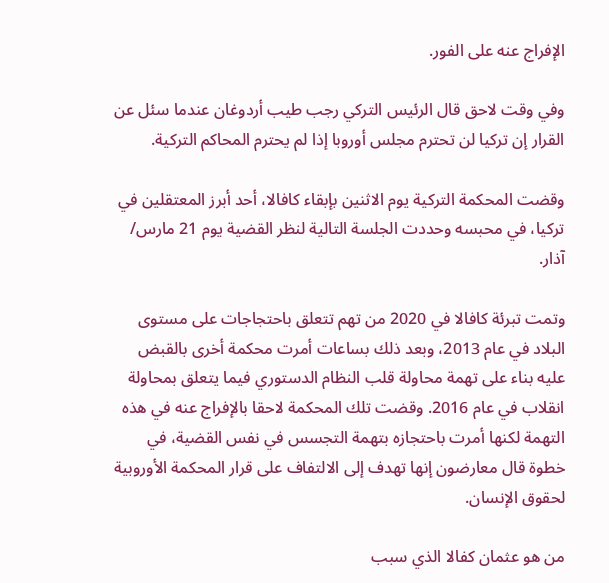الإفراج عنه على الفور.

وفي وقت لاحق قال الرئيس التركي رجب طيب أردوغان عندما سئل عن القرار إن تركيا لن تحترم مجلس أوروبا إذا لم يحترم المحاكم التركية.

وقضت المحكمة التركية يوم الاثنين بإبقاء كافالا، أحد أبرز المعتقلين في تركيا، في محبسه وحددت الجلسة التالية لنظر القضية يوم 21 مارس/ آذار.

وتمت تبرئة كافالا في 2020 من تهم تتعلق باحتجاجات على مستوى البلاد في عام 2013، وبعد ذلك بساعات أمرت محكمة أخرى بالقبض عليه بناء على تهمة محاولة قلب النظام الدستوري فيما يتعلق بمحاولة انقلاب في عام 2016. وقضت تلك المحكمة لاحقا بالإفراج عنه في هذه التهمة لكنها أمرت باحتجازه بتهمة التجسس في نفس القضية، في خطوة قال معارضون إنها تهدف إلى الالتفاف على قرار المحكمة الأوروبية لحقوق الإنسان.

من هو عثمان كفالا الذي سبب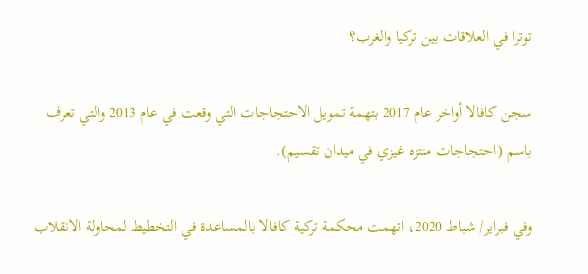توترا في العلاقات بين تركيا والغرب؟

سجن كافالا أواخر عام 2017 بتهمة تمويل الاحتجاجات التي وقعت في عام 2013 والتي تعرف باسم (احتجاجات منتزه غيزي في ميدان تقسيم).

وفي فبراير/ شباط 2020، اتهمت محكمة تركية كافالا بالمساعدة في التخطيط لمحاولة الانقلاب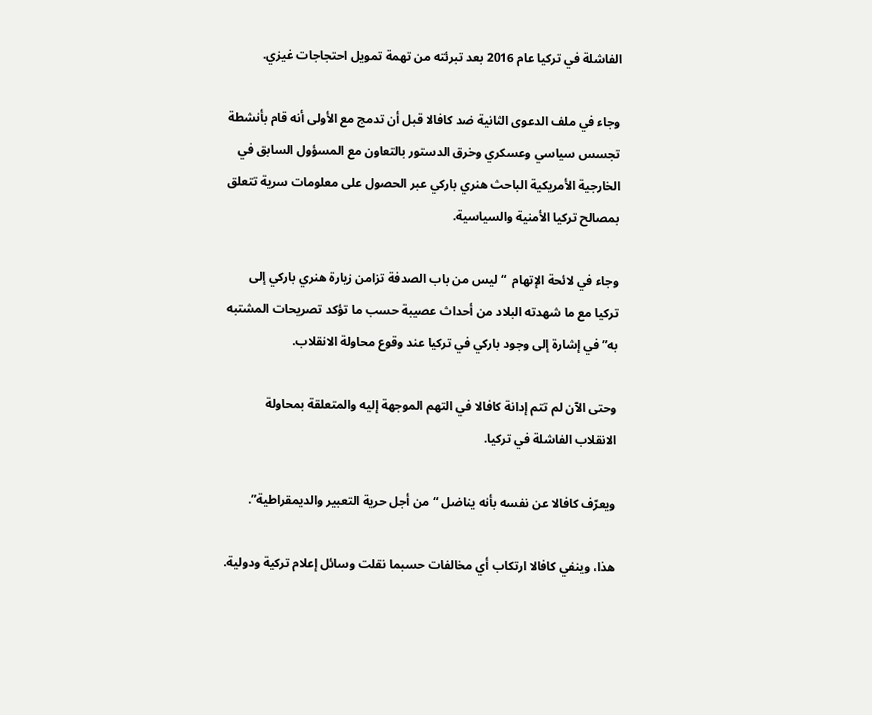الفاشلة في تركيا عام 2016 بعد تبرئته من تهمة تمويل احتجاجات غيزي.

وجاء في ملف الدعوى الثانية ضد كافالا قبل أن تدمج مع الأولى أنه قام بأنشطة تجسس سياسي وعسكري وخرق الدستور بالتعاون مع المسؤول السابق في الخارجية الأمريكية الباحث هنري باركي عبر الحصول على معلومات سرية تتعلق بمصالح تركيا الأمنية والسياسية.

وجاء في لائحة الإتهام  “ليس من باب الصدفة تزامن زيارة هنري باركي إلى تركيا مع ما شهدته البلاد من أحداث عصيبة حسب ما تؤكد تصريحات المشتبه به” في إشارة إلى وجود باركي في تركيا عند وقوع محاولة الانقلاب.

وحتى الآن لم تتم إدانة كافالا في التهم الموجهة إليه والمتعلقة بمحاولة الانقلاب الفاشلة في تركيا.

ويعرّف كافالا عن نفسه بأنه يناضل “من أجل حرية التعبير والديمقراطية”.

هذا، وينفي كافالا ارتكاب أي مخالفات حسبما نقلت وسائل إعلام تركية ودولية.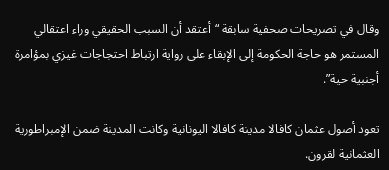وقال في تصريحات صحفية سابقة “أعتقد أن السبب الحقيقي وراء اعتقالي المستمر هو حاجة الحكومة إلى الإبقاء على رواية ارتباط احتجاجات غيزي بمؤامرة أجنبية حية”.

تعود أصول عثمان كافالا مدينة كافالا اليونانية وكانت المدينة ضمن الإمبراطورية العثمانية لقرون.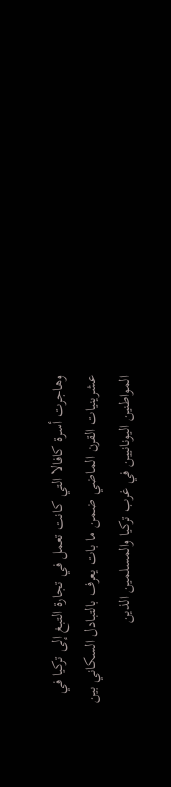وهاجرت أسرة كافالا التي كانت تعمل في تجارة التبغ إلى تركيا في عشرينيات القرن الماضي ضمن ما بات يعرف بالتبادل السكاني بين المواطنين اليونانيين في غرب تركيا والمسلمين الذين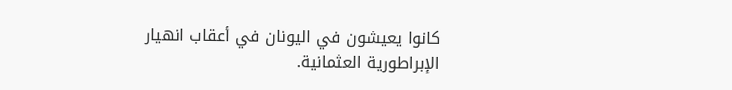كانوا يعيشون في اليونان في أعقاب انهيار الإبراطورية العثمانية.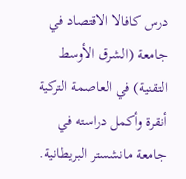درس كافالا الاقتصاد في جامعة (الشرق الأوسط التقنية) في العاصمة التركية أنقرة وأكمل دراسته في جامعة مانشستر البريطانية.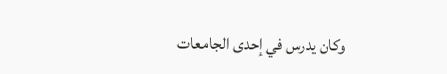وكان يدرس في إحدى الجامعات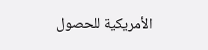الأمريكية للحصول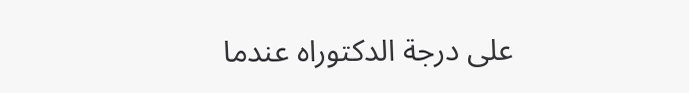على درجة الدكتوراه عندما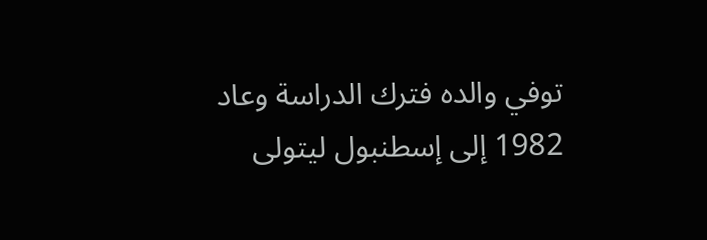توفي والده فترك الدراسة وعاد 1982 إلى إسطنبول ليتولى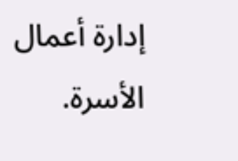إدارة أعمال الأسرة.